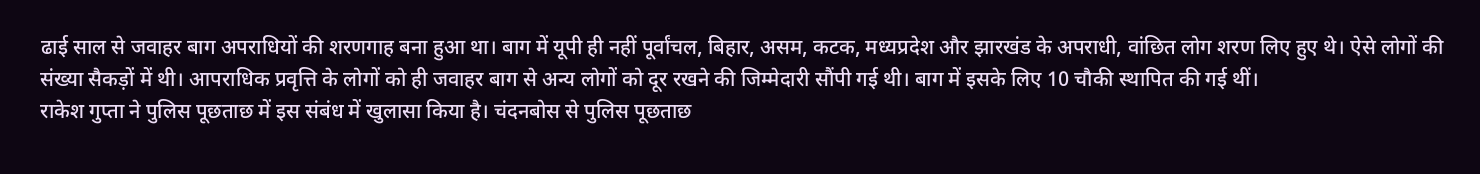ढाई साल से जवाहर बाग अपराधियों की शरणगाह बना हुआ था। बाग में यूपी ही नहीं पूर्वांचल, बिहार, असम, कटक, मध्यप्रदेश और झारखंड के अपराधी, वांछित लोग शरण लिए हुए थे। ऐसे लोगों की संख्या सैकड़ों में थी। आपराधिक प्रवृत्ति के लोगों को ही जवाहर बाग से अन्य लोगों को दूर रखने की जिम्मेदारी सौंपी गई थी। बाग में इसके लिए 10 चौकी स्थापित की गई थीं।
राकेश गुप्ता ने पुलिस पूछताछ में इस संबंध में खुलासा किया है। चंदनबोस से पुलिस पूछताछ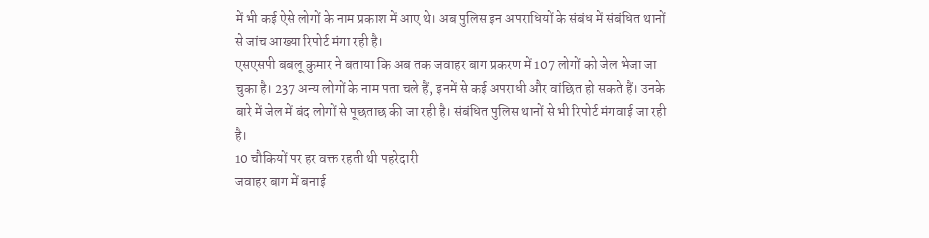में भी कई ऐसे लोगों के नाम प्रकाश में आए थे। अब पुलिस इन अपराधियों के संबंध में संबंधित थानों से जांच आख्या रिपोर्ट मंगा रही है।
एसएसपी बबलू कुमार ने बताया कि अब तक जवाहर बाग प्रकरण में 107 लोगों को जेल भेजा जा चुका है। 237 अन्य लोगों के नाम पता चले हैं, इनमें से कई अपराधी और वांछित हो सकते हैं। उनके बारे में जेल में बंद लोगों से पूछताछ की जा रही है। संबंधित पुलिस थानों से भी रिपोर्ट मंगवाई जा रही है।
10 चौकियों पर हर वक्त रहती थी पहरेदारी
जवाहर बाग में बनाई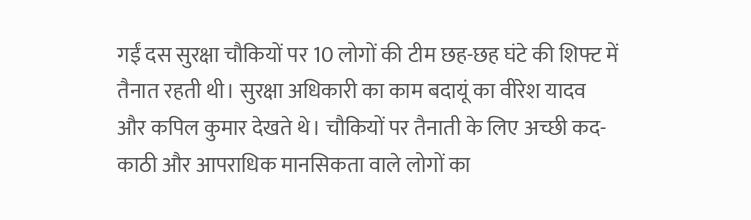गईं दस सुरक्षा चौकियों पर 10 लोगों की टीम छह-छह घंटे की शिफ्ट में तैनात रहती थी। सुरक्षा अधिकारी का काम बदायूं का वीरेश यादव और कपिल कुमार देखते थे। चौकियों पर तैनाती के लिए अच्छी कद-काठी और आपराधिक मानसिकता वाले लोगों का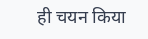ही चयन किया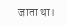जाता था।